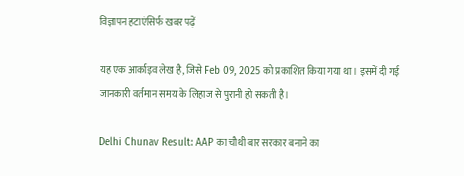विज्ञापन हटाएंसिर्फ खबर पढ़ें

यह एक आर्काइव लेख है, जिसे Feb 09, 2025 को प्रकाशित किया गया था। इसमें दी गई जानकारी वर्तमान समय के लिहाज से पुरानी हो सकती है।

Delhi Chunav Result: AAP का चौथी बार सरकार बनाने का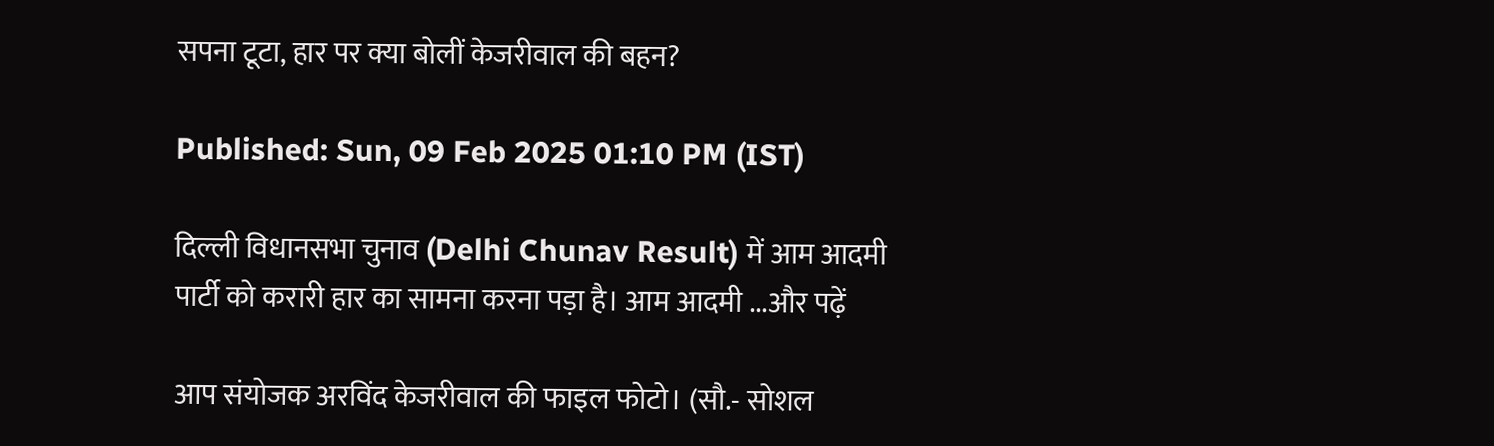सपना टूटा, हार पर क्या बोलीं केजरीवाल की बहन?

Published: Sun, 09 Feb 2025 01:10 PM (IST)

दिल्ली विधानसभा चुनाव (Delhi Chunav Result) में आम आदमी पार्टी को करारी हार का सामना करना पड़ा है। आम आदमी ...और पढ़ें

आप संयोजक अरविंद केजरीवाल की फाइल फोटो। (सौ.- सोशल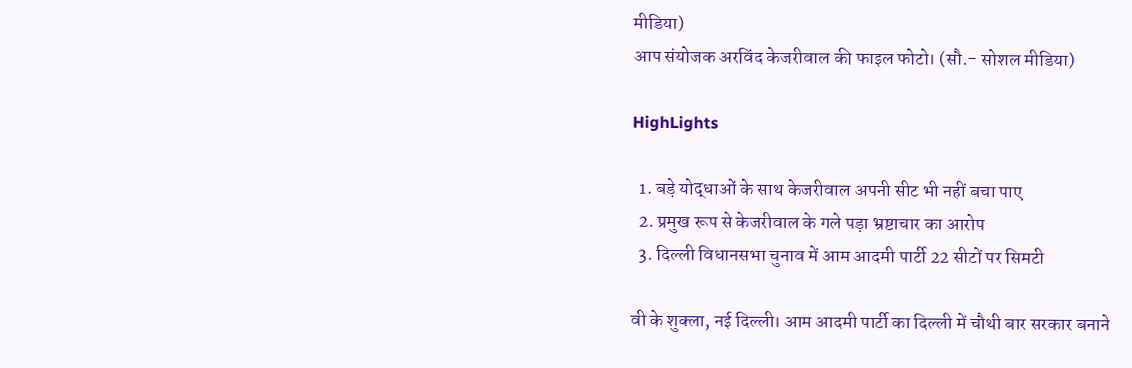मीडिया)
आप संयोजक अरविंद केजरीवाल की फाइल फोटो। (सौ.- सोशल मीडिया)

HighLights

  1. बड़े योद्धाओं के साथ केजरीवाल अपनी सीट भी नहीं बचा पाए
  2. प्रमुख रूप से केजरीवाल के गले पड़ा भ्रष्टाचार का आरोप
  3. दिल्ली विधानसभा चुनाव में आम आदमी पार्टी 22 सीटों पर सिमटी

वी के शुक्ला, नई दिल्ली। आम आदमी पार्टी का दिल्ली में चौथी बार सरकार बनाने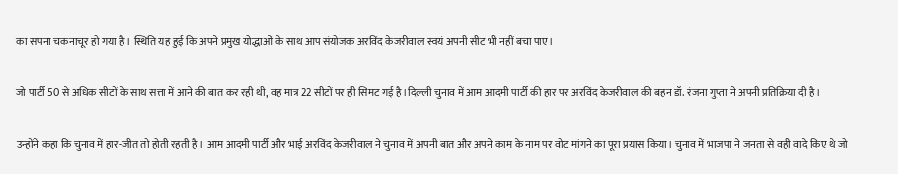का सपना चकनाचूर हो गया है। स्थिति यह हुई कि अपने प्रमुख योद्धाओं के साथ आप संयोजक अरविंद केजरीवाल स्वयं अपनी सीट भी नहीं बचा पाए।

जो पार्टी 50 से अधिक सीटों के साथ सत्ता में आने की बात कर रही थी, वह मात्र 22 सीटों पर ही सिमट गई है।दिल्ली चुनाव में आम आदमी पार्टी की हार पर अरविंद केजरीवाल की बहन डॉ. रंजना गुप्ता ने अपनी प्रतिक्रिया दी है।

उन्होंने कहा कि चुनाव में हार-जीत तो होती रहती है। आम आदमी पार्टी और भाई अरविंद केजरीवाल ने चुनाव में अपनी बात और अपने काम के नाम पर वोट मांगने का पूरा प्रयास किया। चुनाव में भाजपा ने जनता से वही वादे किए थे जो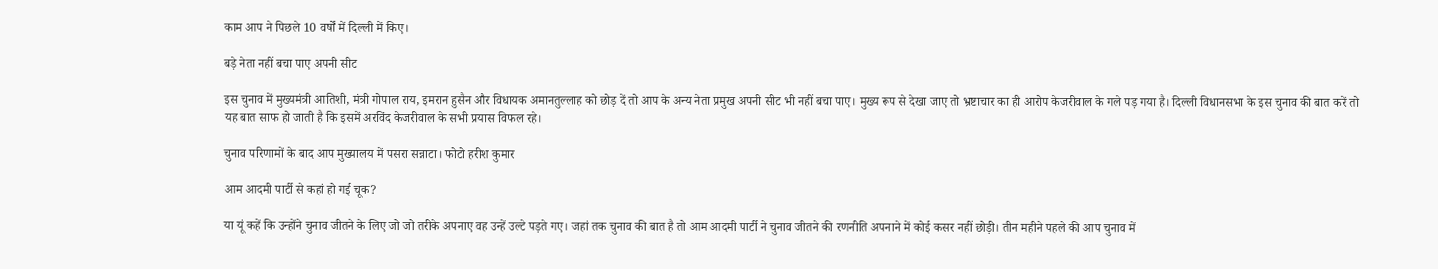काम आप ने पिछले 10 वर्षों में दिल्ली में किए।

बड़े नेता नहीं बचा पाए अपनी सीट

इस चुनाव में मुख्यमंत्री आतिशी, मंत्री गोपाल राय, इमरान हुसैन और विधायक अमानतुल्लाह को छोड़ दें तो आप के अन्य नेता प्रमुख अपनी सीट भी नहीं बचा पाए। मुख्य रूप से देखा जाए तो भ्रष्टाचार का ही आरोप केजरीवाल के गले पड़ गया है। दिल्ली विधानसभा के इस चुनाव की बात करें तो यह बात साफ हो जाती है कि इसमें अरविंद केजरीवाल के सभी प्रयास विफल रहे।

चुनाव परिणामों के बाद आप मुख्यालय में पसरा सन्नाटा। फोटो हरीश कुमार

आम आदमी पार्टी से कहां हो गई चूक?

या यूं कहें कि उन्होंने चुनाव जीतने के लिए जो जो तरीके अपनाए वह उन्हें उल्टे पड़ते गए। जहां तक चुनाव की बात है तो आम आदमी पार्टी ने चुनाव जीतने की रणनीति अपनाने में कोई कसर नहीं छोड़ी। तीन महीने पहले की आप चुनाव में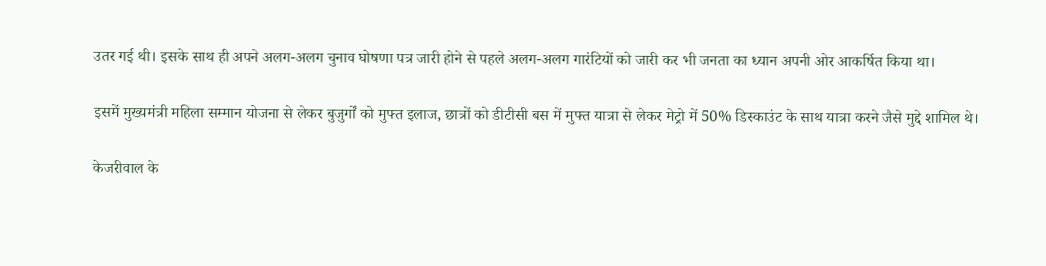उतर गई थी। इसके साथ ही अपने अलग-अलग चुनाव घोषणा पत्र जारी होने से पहले अलग-अलग गारंटियों को जारी कर भी जनता का ध्यान अपनी ओर आकर्षित किया था।

इसमें मुख्यमंत्री महिला सम्मान योजना से लेकर बुजुर्गों को मुफ्त इलाज, छात्रों को डीटीसी बस में मुफ्त यात्रा से लेकर मेट्रो में 50% डिस्काउंट के साथ यात्रा करने जैसे मुद्दे शामिल थे।

केजरीवाल के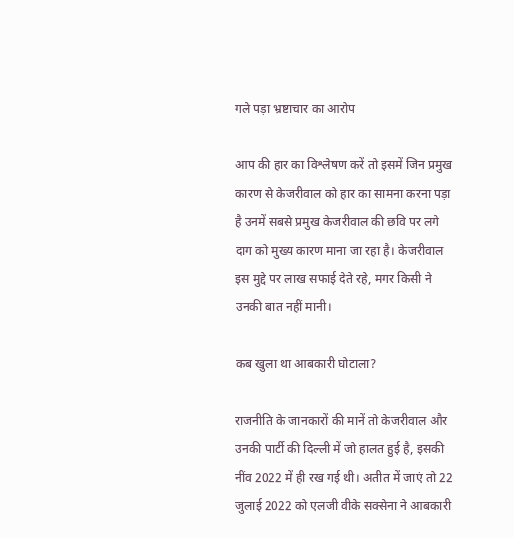गले पड़ा भ्रष्टाचार का आरोप

आप की हार का विश्लेषण करें तो इसमें जिन प्रमुख कारण से केजरीवाल को हार का सामना करना पड़ा है उनमें सबसे प्रमुख केजरीवाल की छवि पर लगे दाग को मुख्य कारण माना जा रहा है। केजरीवाल इस मुद्दे पर लाख सफाई देते रहे, मगर किसी ने उनकी बात नहीं मानी।

कब खुला था आबकारी घोटाला?

राजनीति के जानकारों की मानें तो केजरीवाल और उनकी पार्टी की दिल्ली में जो हालत हुई है, इसकी नींव 2022 में ही रख गई थी। अतीत में जाएं तो 22 जुलाई 2022 को एलजी वीके सक्सेना ने आबकारी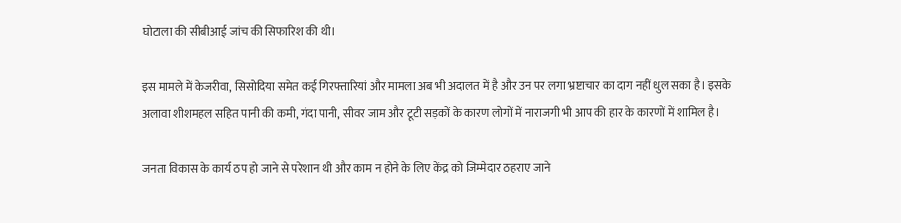घोटाला की सीबीआई जांच की सिफारिश की थी।

इस मामले में केजरीवा, सिसोदिया समेत कई गिरफ्तारियां और मामला अब भी अदालत में है और उन पर लगा भ्रष्टाचार का दाग नहीं धुल सका है। इसके अलावा शीशमहल सहित पानी की कमी, गंदा पानी, सीवर जाम और टूटी सड़कों के कारण लोगों में नाराजगी भी आप की हार के कारणों में शामिल है।

जनता विकास के कार्य ठप हो जाने से परेशान थी और काम न होने के लिए केंद्र को जिम्मेदार ठहराए जाने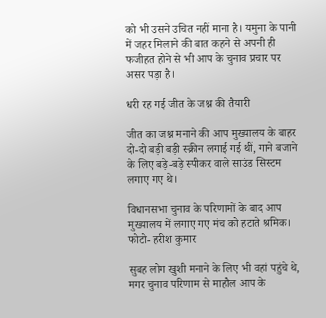को भी उसने उचित नहीं माना है। यमुना के पानी में जहर मिलाने की बात कहने से अपनी ही फजीहत होने से भी आप के चुनाव प्रचार पर असर पड़ा है।

धरी रह गई जीत के जश्न की तैयारी

जीत का जश्न मनाने की आप मुख्यालय के बाहर दो-दो बड़ी बड़ी स्क्रीन लगाई गई थीं, गाने बजाने के लिए बड़े-बड़े स्पीकर वाले साउंड सिस्टम लगाए गए थे।

विधानसभा चुनाव के परिणामों के बाद आप मुख्यालय में लगाए गए मंच को हटाते श्रमिक। फोटो- हरीश कुमार

सुबह लोग खुशी मनाने के लिए भी वहां पहुंचे थे, मगर चुनाव परिणाम से माहौल आप के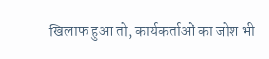खिलाफ हुआ तो, कार्यकर्ताओं का जोश भी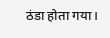ठंडा होता गया।